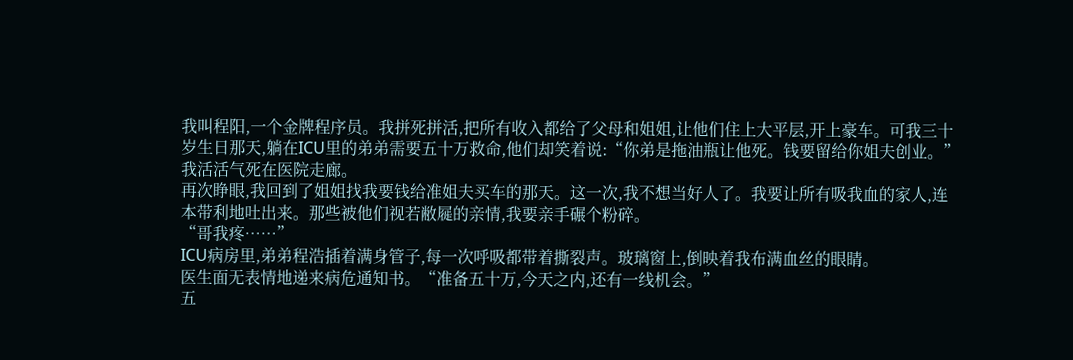我叫程阳,一个金牌程序员。我拼死拼活,把所有收入都给了父母和姐姐,让他们住上大平层,开上豪车。可我三十岁生日那天,躺在ICU里的弟弟需要五十万救命,他们却笑着说:“你弟是拖油瓶让他死。钱要留给你姐夫创业。”我活活气死在医院走廊。
再次睁眼,我回到了姐姐找我要钱给准姐夫买车的那天。这一次,我不想当好人了。我要让所有吸我血的家人,连本带利地吐出来。那些被他们视若敝屣的亲情,我要亲手碾个粉碎。
“哥我疼……”
ICU病房里,弟弟程浩插着满身管子,每一次呼吸都带着撕裂声。玻璃窗上,倒映着我布满血丝的眼睛。
医生面无表情地递来病危通知书。“准备五十万,今天之内,还有一线机会。”
五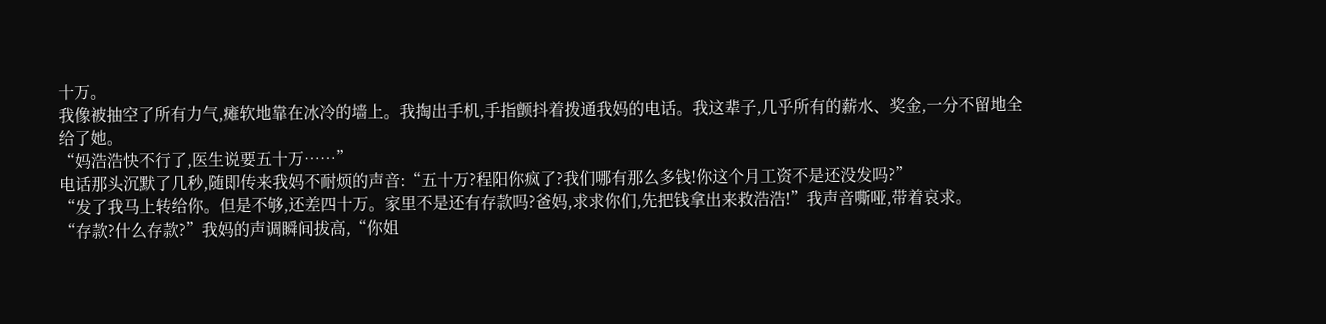十万。
我像被抽空了所有力气,瘫软地靠在冰冷的墙上。我掏出手机,手指颤抖着拨通我妈的电话。我这辈子,几乎所有的薪水、奖金,一分不留地全给了她。
“妈浩浩快不行了,医生说要五十万……”
电话那头沉默了几秒,随即传来我妈不耐烦的声音:“五十万?程阳你疯了?我们哪有那么多钱!你这个月工资不是还没发吗?”
“发了我马上转给你。但是不够,还差四十万。家里不是还有存款吗?爸妈,求求你们,先把钱拿出来救浩浩!”我声音嘶哑,带着哀求。
“存款?什么存款?”我妈的声调瞬间拔高,“你姐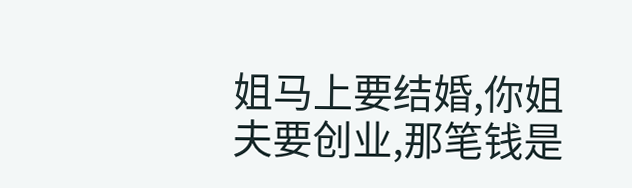姐马上要结婚,你姐夫要创业,那笔钱是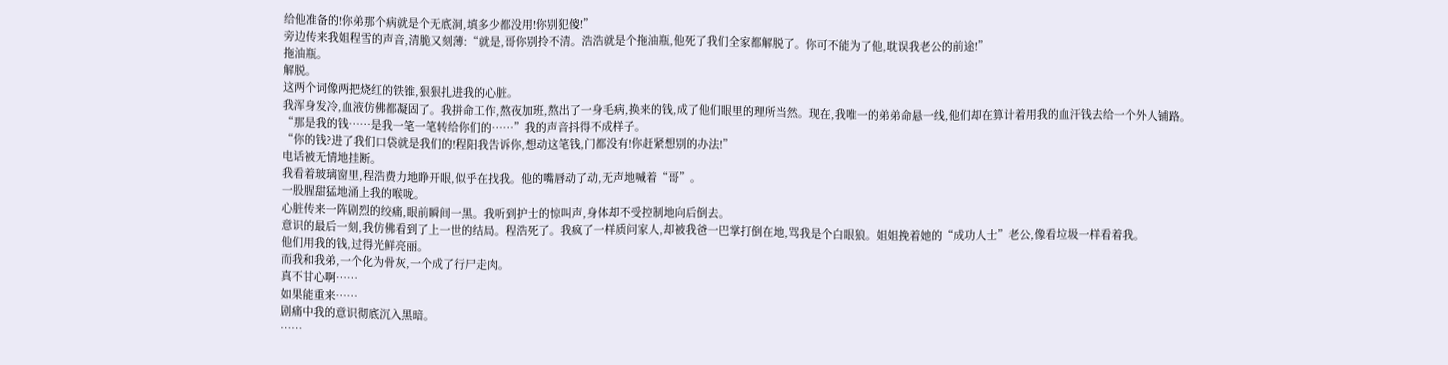给他准备的!你弟那个病就是个无底洞,填多少都没用!你别犯傻!”
旁边传来我姐程雪的声音,清脆又刻薄:“就是,哥你别拎不清。浩浩就是个拖油瓶,他死了我们全家都解脱了。你可不能为了他,耽误我老公的前途!”
拖油瓶。
解脱。
这两个词像两把烧红的铁锥,狠狠扎进我的心脏。
我浑身发冷,血液仿佛都凝固了。我拼命工作,熬夜加班,熬出了一身毛病,换来的钱,成了他们眼里的理所当然。现在,我唯一的弟弟命悬一线,他们却在算计着用我的血汗钱去给一个外人铺路。
“那是我的钱……是我一笔一笔转给你们的……”我的声音抖得不成样子。
“你的钱?进了我们口袋就是我们的!程阳我告诉你,想动这笔钱,门都没有!你赶紧想别的办法!”
电话被无情地挂断。
我看着玻璃窗里,程浩费力地睁开眼,似乎在找我。他的嘴唇动了动,无声地喊着“哥”。
一股腥甜猛地涌上我的喉咙。
心脏传来一阵剧烈的绞痛,眼前瞬间一黑。我听到护士的惊叫声,身体却不受控制地向后倒去。
意识的最后一刻,我仿佛看到了上一世的结局。程浩死了。我疯了一样质问家人,却被我爸一巴掌打倒在地,骂我是个白眼狼。姐姐挽着她的“成功人士”老公,像看垃圾一样看着我。
他们用我的钱,过得光鲜亮丽。
而我和我弟,一个化为骨灰,一个成了行尸走肉。
真不甘心啊……
如果能重来……
剧痛中我的意识彻底沉入黑暗。
……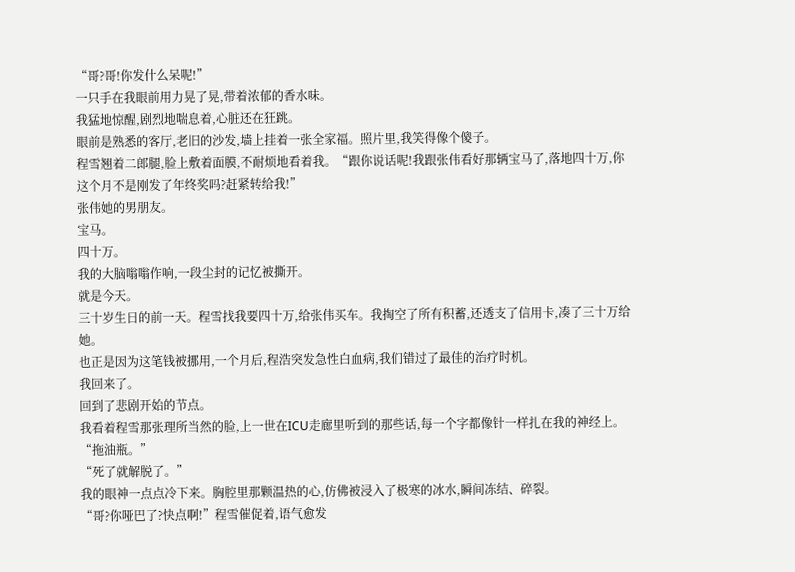“哥?哥!你发什么呆呢!”
一只手在我眼前用力晃了晃,带着浓郁的香水味。
我猛地惊醒,剧烈地喘息着,心脏还在狂跳。
眼前是熟悉的客厅,老旧的沙发,墙上挂着一张全家福。照片里,我笑得像个傻子。
程雪翘着二郎腿,脸上敷着面膜,不耐烦地看着我。“跟你说话呢!我跟张伟看好那辆宝马了,落地四十万,你这个月不是刚发了年终奖吗?赶紧转给我!”
张伟她的男朋友。
宝马。
四十万。
我的大脑嗡嗡作响,一段尘封的记忆被撕开。
就是今天。
三十岁生日的前一天。程雪找我要四十万,给张伟买车。我掏空了所有积蓄,还透支了信用卡,凑了三十万给她。
也正是因为这笔钱被挪用,一个月后,程浩突发急性白血病,我们错过了最佳的治疗时机。
我回来了。
回到了悲剧开始的节点。
我看着程雪那张理所当然的脸,上一世在ICU走廊里听到的那些话,每一个字都像针一样扎在我的神经上。
“拖油瓶。”
“死了就解脱了。”
我的眼神一点点冷下来。胸腔里那颗温热的心,仿佛被浸入了极寒的冰水,瞬间冻结、碎裂。
“哥?你哑巴了?快点啊!”程雪催促着,语气愈发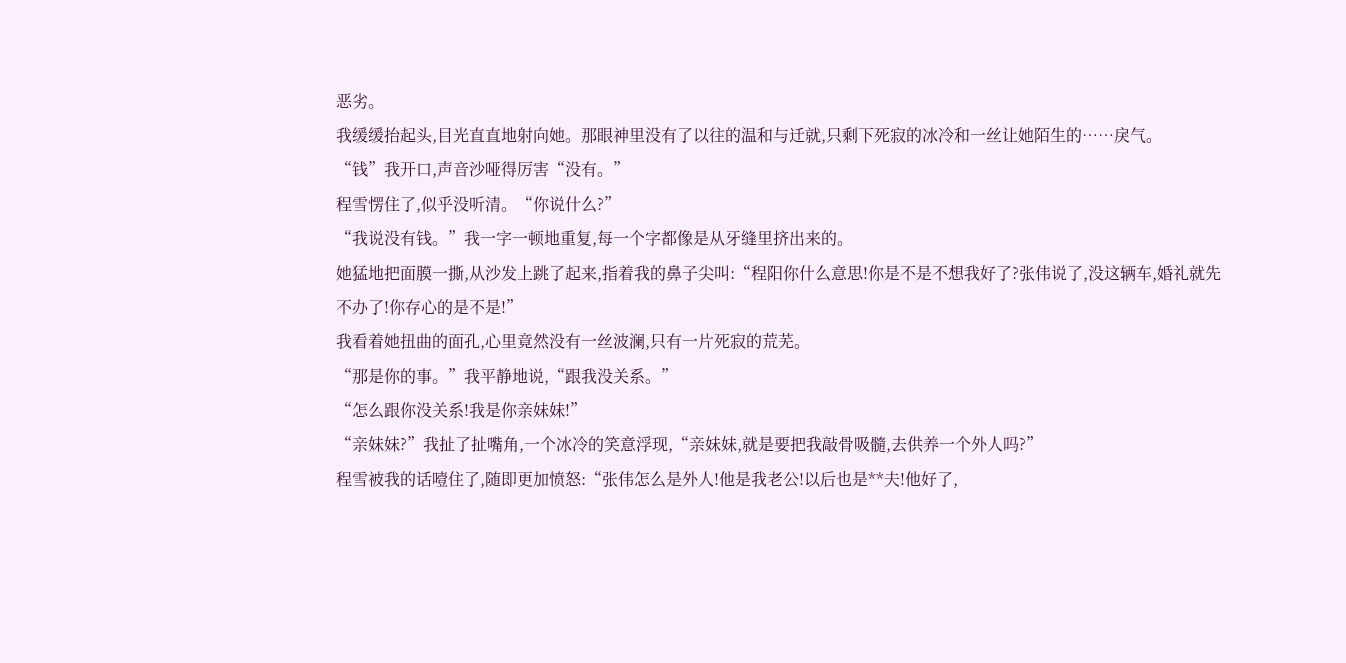恶劣。
我缓缓抬起头,目光直直地射向她。那眼神里没有了以往的温和与迁就,只剩下死寂的冰冷和一丝让她陌生的……戾气。
“钱”我开口,声音沙哑得厉害“没有。”
程雪愣住了,似乎没听清。“你说什么?”
“我说没有钱。”我一字一顿地重复,每一个字都像是从牙缝里挤出来的。
她猛地把面膜一撕,从沙发上跳了起来,指着我的鼻子尖叫:“程阳你什么意思!你是不是不想我好了?张伟说了,没这辆车,婚礼就先不办了!你存心的是不是!”
我看着她扭曲的面孔,心里竟然没有一丝波澜,只有一片死寂的荒芜。
“那是你的事。”我平静地说,“跟我没关系。”
“怎么跟你没关系!我是你亲妹妹!”
“亲妹妹?”我扯了扯嘴角,一个冰冷的笑意浮现,“亲妹妹,就是要把我敲骨吸髓,去供养一个外人吗?”
程雪被我的话噎住了,随即更加愤怒:“张伟怎么是外人!他是我老公!以后也是**夫!他好了,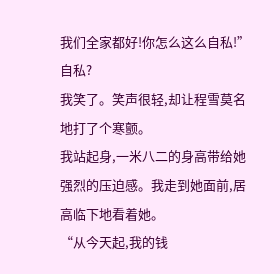我们全家都好!你怎么这么自私!”
自私?
我笑了。笑声很轻,却让程雪莫名地打了个寒颤。
我站起身,一米八二的身高带给她强烈的压迫感。我走到她面前,居高临下地看着她。
“从今天起,我的钱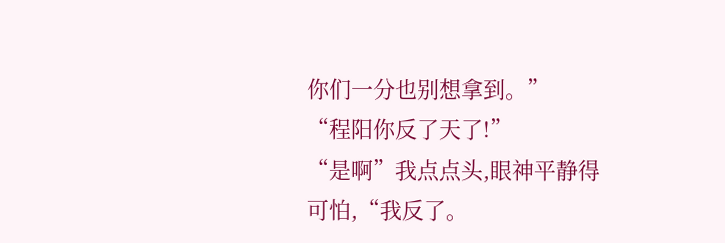你们一分也别想拿到。”
“程阳你反了天了!”
“是啊”我点点头,眼神平静得可怕,“我反了。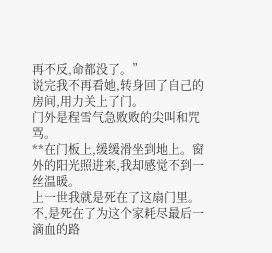再不反,命都没了。”
说完我不再看她,转身回了自己的房间,用力关上了门。
门外是程雪气急败败的尖叫和咒骂。
**在门板上,缓缓滑坐到地上。窗外的阳光照进来,我却感觉不到一丝温暖。
上一世我就是死在了这扇门里。不,是死在了为这个家耗尽最后一滴血的路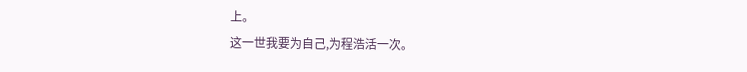上。
这一世我要为自己,为程浩活一次。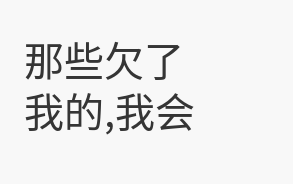那些欠了我的,我会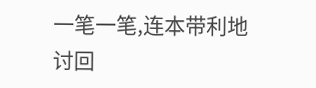一笔一笔,连本带利地讨回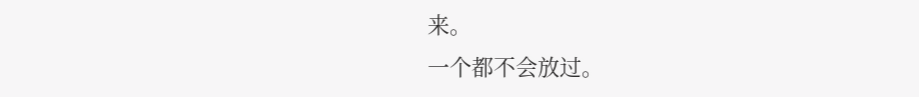来。
一个都不会放过。